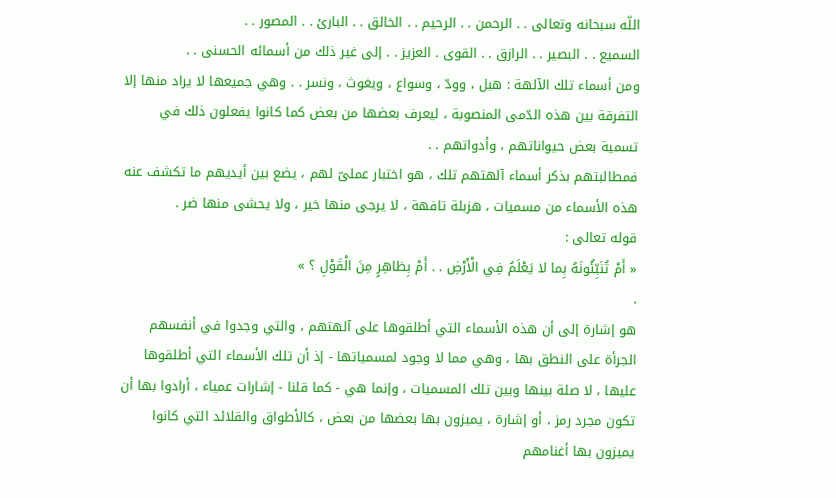اللّه سبحانه وتعالى . . الرحمن . . الرحيم . . الخالق . . البارئ . . المصور . .
السميع . . البصير . . الرازق . . القوى . العزيز . . إلى غير ذلك من أسمائه الحسنى . .
ومن أسماء تلك الآلهة : هبل ، وودّ ، وسواع ، ويغوث ، ونسر . . وهي جميعها لا يراد منها إلا التفرقة بين هذه الدّمى المنصوبة ، ليعرف بعضها من بعض كما كانوا يفعلون ذلك في تسمية بعض حيواناتهم ، وأدواتهم . .
فمطالبتهم بذكر أسماء آلهتهم تلك ، هو اختبار عملىّ لهم ، يضع بين أيديهم ما تكشف عنه هذه الأسماء من مسميات ، هزبلة تافهة ، لا يرجى منها خير ، ولا يحشى منها ضر .
قوله تعالى :
« أَمْ تُنَبِّئُونَهُ بِما لا يَعْلَمُ فِي الْأَرْضِ . . أَمْ بِظاهِرٍ مِنَ الْقَوْلِ ؟ »
.
هو إشارة إلى أن هذه الأسماء التي أطلقوها على آلهتهم ، والتي وجدوا في أنفسهم الجرأة على النطق بها ، وهي مما لا وجود لمسمياتها - إذ أن تلك الأسماء التي أطلقوها عليها ، لا صلة بينها وبين تلك المسميات ، وإنما هي - كما قلنا - إشارات عمياء ، أرادوا بها أن تكون مجرد رمز ، أو إشارة ، يميزون بها بعضها من بعض ، كالأطواق والقلائد التي كانوا يميزون بها أغنامهم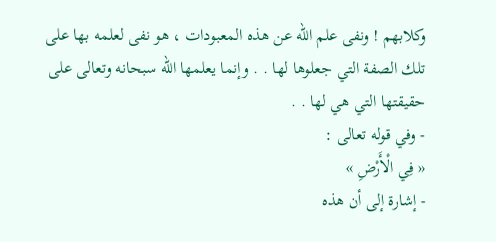وكلابهم ! ونفى علم اللّه عن هذه المعبودات ، هو نفى لعلمه بها على تلك الصفة التي جعلوها لها . . وإنما يعلمها اللّه سبحانه وتعالى على حقيقتها التي هي لها . .
- وفي قوله تعالى :
« فِي الْأَرْضِ »
- إشارة إلى أن هذه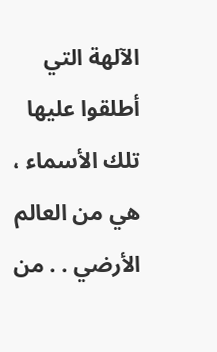الآلهة التي أطلقوا عليها تلك الأسماء ، هي من العالم الأرضي . . من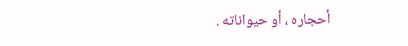أحجاره ، أو حيواناته .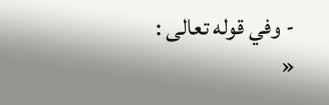- وفي قوله تعالى :
«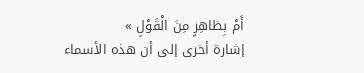أَمْ بِظاهِرٍ مِنَ الْقَوْلِ »
إشارة أخرى إلى أن هذه الأسماء